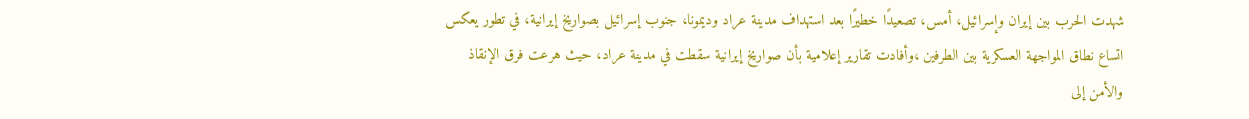شهدت الحرب بين إيران وإسرائيل، أمس، تصعيدًا خطيرًا بعد استهداف مدينة عراد وديمونا، جنوب إسرائيل بصواريخ إيرانية، في تطور يعكس اتساع نطاق المواجهة العسكرية بين الطرفين ،وأفادت تقارير إعلامية بأن صواريخ إيرانية سقطت في مدينة عراد، حيث هرعت فرق الإنقاذ والأمن إلى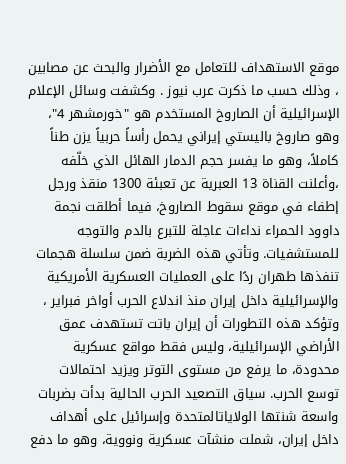موقع الاستهداف للتعامل مع الأضرار والبحث عن مصابين ، وذلك حسب ما ذكرت عرب نيوز . وكشفت وسائل الإعلام الإسرائيلية أن الصاروخ المستخدم هو "خورمشهر 4"، وهو صاروخ باليستي إيراني يحمل رأساً حربياً يزن طناً كاملاً، وهو ما يفسر حجم الدمار الهائل الذي خلّفه ،وأعلنت القناة 13 العبرية عن تعبئة 1300 منقذ ورجل إطفاء في موقع سقوط الصاروخ، فيما أطلقت نجمة داوود الحمراء نداءات عاجلة للتبرع بالدم والتوجه للمستشفيات. وتأتي هذه الضربة ضمن سلسلة هجمات تنفذها طهران ردًا على العمليات العسكرية الأمريكية والإسرائيلية داخل إيران منذ اندلاع الحرب أواخر فبراير ، وتؤكد هذه التطورات أن إيران باتت تستهدف عمق الأراضي الإسرائيلية، وليس فقط مواقع عسكرية محدودة، ما يرفع من مستوى التوتر ويزيد احتمالات توسع الحرب. سياق التصعيد الحرب الحالية بدأت بضربات واسعة شنتها الولاياتالمتحدة وإسرائيل على أهداف داخل إيران، شملت منشآت عسكرية ونووية، وهو ما دفع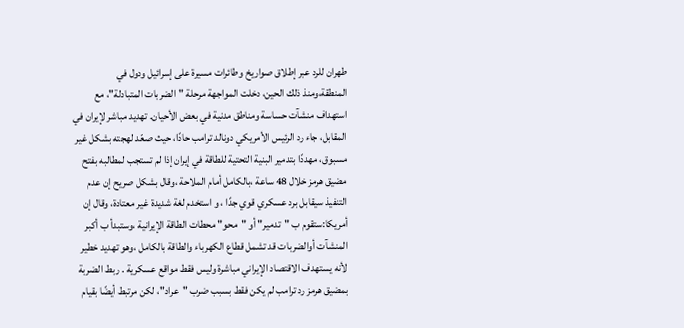طهران للرد عبر إطلاق صواريخ وطائرات مسيرة على إسرائيل ودول في المنطقة،ومنذ ذلك الحين، دخلت المواجهة مرحلة "الضربات المتبادلة"، مع استهداف منشآت حساسة ومناطق مدنية في بعض الأحيان. تهديد مباشر لإيران في المقابل، جاء رد الرئيس الأمريكي دونالد ترامب حادًا، حيث صعّد لهجته بشكل غير مسبوق، مهددًا بتدمير البنية التحتية للطاقة في إيران إذا لم تستجب لمطالبه بفتح مضيق هرمز خلال 48 ساعة ،بالكامل أمام الملاحة ،وقال بشكل صريح إن عدم التنفيذ سيقابل برد عسكري قوي جدًا ، و استخدم لغة شديدة غير معتادة، وقال إن أمريكا:ستقوم ب "تدمير" أو "محو" محطات الطاقة الإيرانية ،وستبدأ ب أكبر المنشآت أوالضربات قد تشمل قطاع الكهرباء والطاقة بالكامل ،وهو تهديد خطير لأنه يستهدف الاقتصاد الإيراني مباشرة وليس فقط مواقع عسكرية . ربط الضربة بمضيق هرمز رد ترامب لم يكن فقط بسبب ضرب "عراد"، لكن مرتبط أيضًا بقيام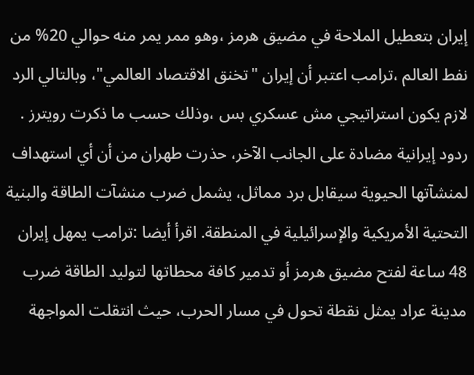إيران بتعطيل الملاحة في مضيق هرمز ،وهو ممر يمر منه حوالي 20% من نفط العالم ،ترامب اعتبر أن إيران "تخنق الاقتصاد العالمي"، وبالتالي الرد لازم يكون استراتيجي مش عسكري بس ،وذلك حسب ما ذكرت رويترز . ردود إيرانية مضادة على الجانب الآخر، حذرت طهران من أن أي استهداف لمنشآتها الحيوية سيقابل برد مماثل، يشمل ضرب منشآت الطاقة والبنية التحتية الأمريكية والإسرائيلية في المنطقة. اقرأ أيضا :ترامب يمهل إيران 48 ساعة لفتح مضيق هرمز أو تدمير كافة محطاتها لتوليد الطاقة ضرب مدينة عراد يمثل نقطة تحول في مسار الحرب، حيث انتقلت المواجهة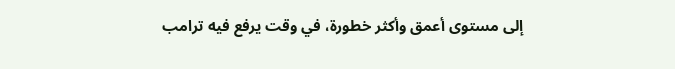إلى مستوى أعمق وأكثر خطورة، في وقت يرفع فيه ترامب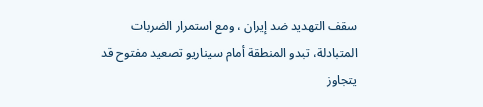سقف التهديد ضد إيران ، ومع استمرار الضربات المتبادلة، تبدو المنطقة أمام سيناريو تصعيد مفتوح قد يتجاوز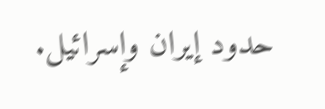حدود إيران وإسرائيل.